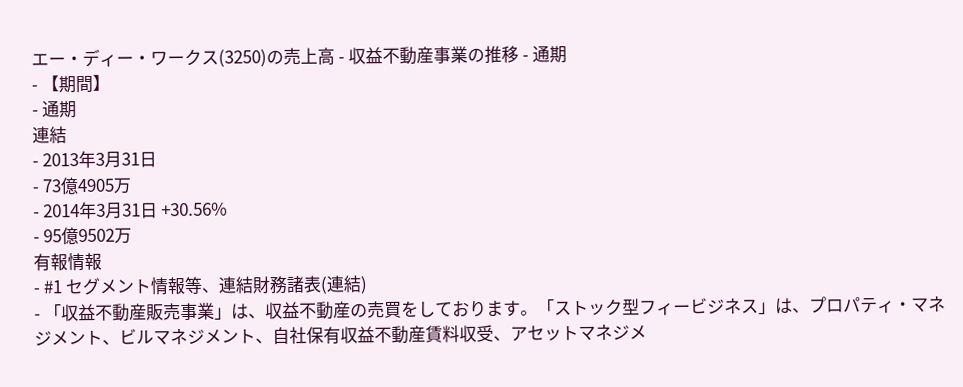エー・ディー・ワークス(3250)の売上高 - 収益不動産事業の推移 - 通期
- 【期間】
- 通期
連結
- 2013年3月31日
- 73億4905万
- 2014年3月31日 +30.56%
- 95億9502万
有報情報
- #1 セグメント情報等、連結財務諸表(連結)
- 「収益不動産販売事業」は、収益不動産の売買をしております。「ストック型フィービジネス」は、プロパティ・マネジメント、ビルマネジメント、自社保有収益不動産賃料収受、アセットマネジメ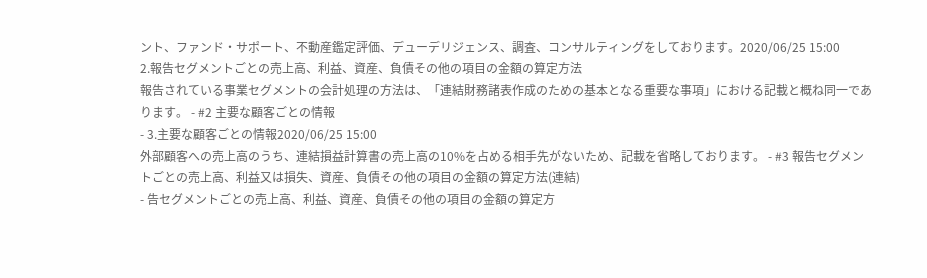ント、ファンド・サポート、不動産鑑定評価、デューデリジェンス、調査、コンサルティングをしております。2020/06/25 15:00
2.報告セグメントごとの売上高、利益、資産、負債その他の項目の金額の算定方法
報告されている事業セグメントの会計処理の方法は、「連結財務諸表作成のための基本となる重要な事項」における記載と概ね同一であります。 - #2 主要な顧客ごとの情報
- 3.主要な顧客ごとの情報2020/06/25 15:00
外部顧客への売上高のうち、連結損益計算書の売上高の10%を占める相手先がないため、記載を省略しております。 - #3 報告セグメントごとの売上高、利益又は損失、資産、負債その他の項目の金額の算定方法(連結)
- 告セグメントごとの売上高、利益、資産、負債その他の項目の金額の算定方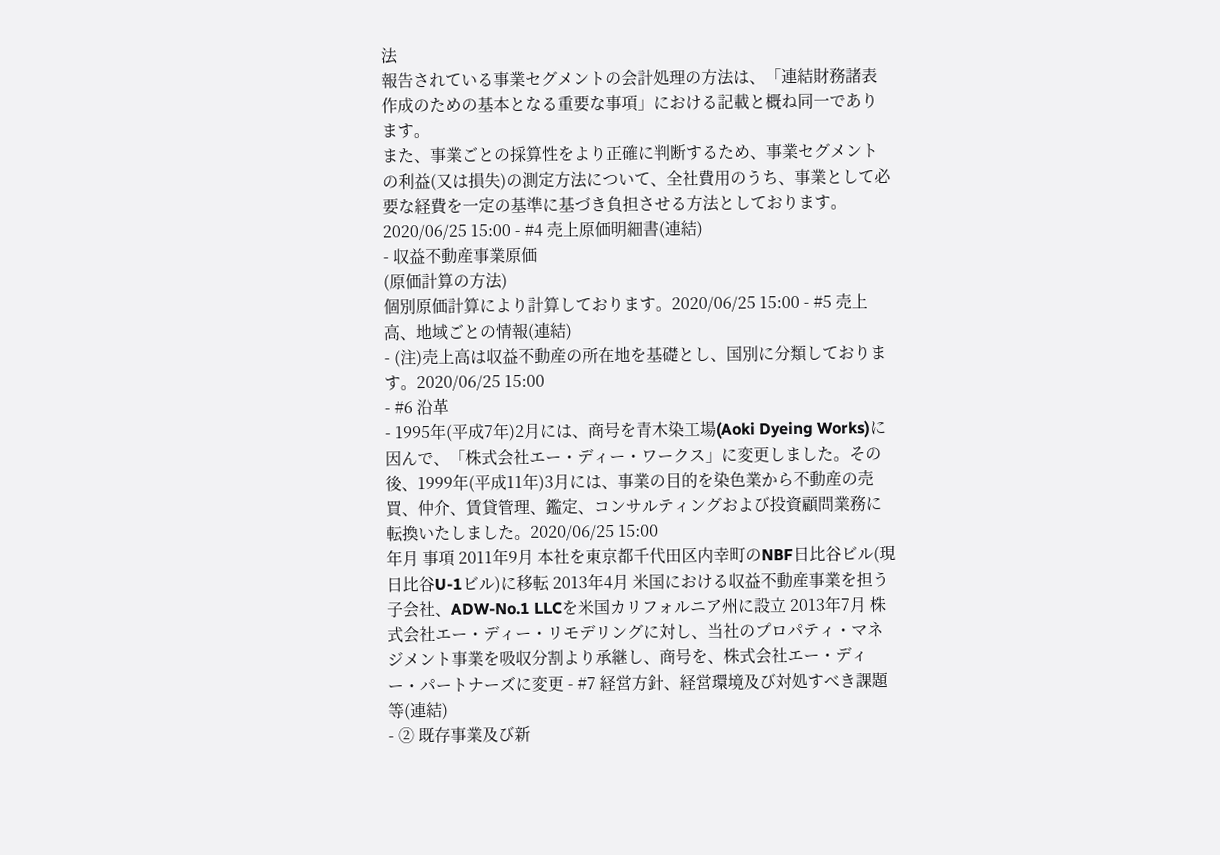法
報告されている事業セグメントの会計処理の方法は、「連結財務諸表作成のための基本となる重要な事項」における記載と概ね同一であります。
また、事業ごとの採算性をより正確に判断するため、事業セグメントの利益(又は損失)の測定方法について、全社費用のうち、事業として必要な経費を一定の基準に基づき負担させる方法としております。2020/06/25 15:00 - #4 売上原価明細書(連結)
- 収益不動産事業原価
(原価計算の方法)
個別原価計算により計算しております。2020/06/25 15:00 - #5 売上高、地域ごとの情報(連結)
- (注)売上高は収益不動産の所在地を基礎とし、国別に分類しております。2020/06/25 15:00
- #6 沿革
- 1995年(平成7年)2月には、商号を青木染工場(Aoki Dyeing Works)に因んで、「株式会社エー・ディー・ワークス」に変更しました。その後、1999年(平成11年)3月には、事業の目的を染色業から不動産の売買、仲介、賃貸管理、鑑定、コンサルティングおよび投資顧問業務に転換いたしました。2020/06/25 15:00
年月 事項 2011年9月 本社を東京都千代田区内幸町のNBF日比谷ビル(現 日比谷U-1ビル)に移転 2013年4月 米国における収益不動産事業を担う子会社、ADW-No.1 LLCを米国カリフォルニア州に設立 2013年7月 株式会社エー・ディー・リモデリングに対し、当社のプロパティ・マネジメント事業を吸収分割より承継し、商号を、株式会社エー・ディー・パートナーズに変更 - #7 経営方針、経営環境及び対処すべき課題等(連結)
- ② 既存事業及び新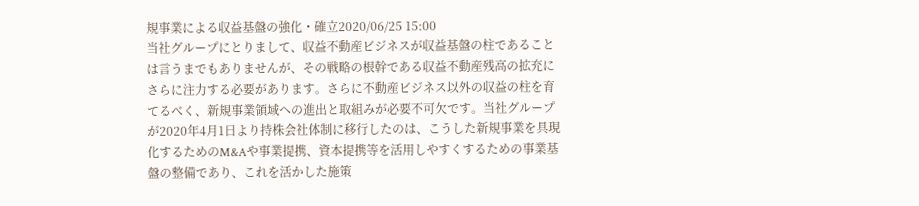規事業による収益基盤の強化・確立2020/06/25 15:00
当社グループにとりまして、収益不動産ビジネスが収益基盤の柱であることは言うまでもありませんが、その戦略の根幹である収益不動産残高の拡充にさらに注力する必要があります。さらに不動産ビジネス以外の収益の柱を育てるべく、新規事業領域への進出と取組みが必要不可欠です。当社グループが2020年4月1日より持株会社体制に移行したのは、こうした新規事業を具現化するためのM&Aや事業提携、資本提携等を活用しやすくするための事業基盤の整備であり、これを活かした施策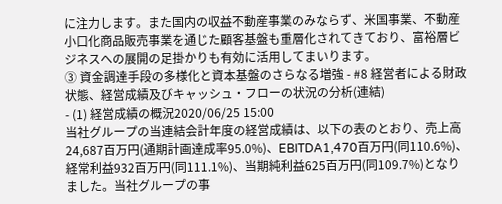に注力します。また国内の収益不動産事業のみならず、米国事業、不動産小口化商品販売事業を通じた顧客基盤も重層化されてきており、富裕層ビジネスへの展開の足掛かりも有効に活用してまいります。
③ 資金調達手段の多様化と資本基盤のさらなる増強 - #8 経営者による財政状態、経営成績及びキャッシュ・フローの状況の分析(連結)
- (1) 経営成績の概況2020/06/25 15:00
当社グループの当連結会計年度の経営成績は、以下の表のとおり、売上高24,687百万円(通期計画達成率95.0%)、EBITDA1,470百万円(同110.6%)、経常利益932百万円(同111.1%)、当期純利益625百万円(同109.7%)となりました。当社グループの事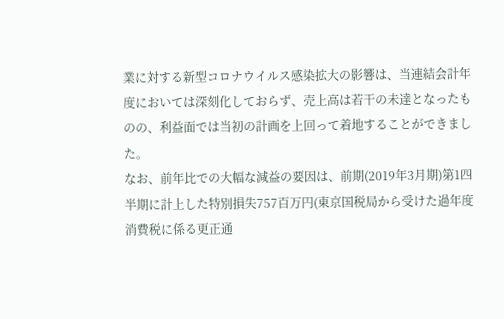業に対する新型コロナウイルス感染拡大の影響は、当連結会計年度においては深刻化しておらず、売上高は若干の未達となったものの、利益面では当初の計画を上回って着地することができました。
なお、前年比での大幅な減益の要因は、前期(2019年3月期)第1四半期に計上した特別損失757百万円(東京国税局から受けた過年度消費税に係る更正通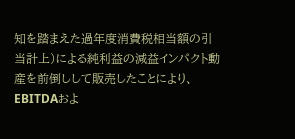知を踏まえた過年度消費税相当額の引当計上)による純利益の減益インパクト動産を前倒しして販売したことにより、EBITDAおよ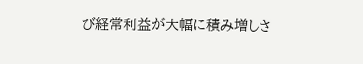び経常利益が大幅に積み増しさ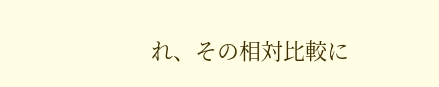れ、その相対比較に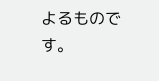よるものです。